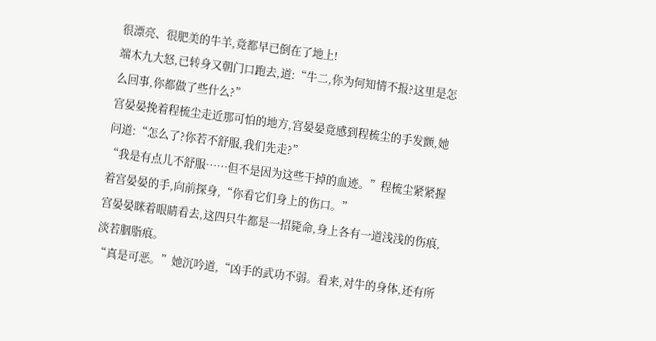很漂亮、很肥美的牛羊,竟都早已倒在了地上!
端木九大怒,已转身又朝门口跑去,道:“牛二,你为何知情不报?这里是怎么回事,你都做了些什么?”
宫晏晏挽着程梳尘走近那可怕的地方,宫晏晏竟感到程梳尘的手发颤,她问道:“怎么了?你若不舒服,我们先走?”
“我是有点儿不舒服……但不是因为这些干掉的血迹。”程梳尘紧紧握着宫晏晏的手,向前探身,“你看它们身上的伤口。”
宫晏晏眯着眼睛看去,这四只牛都是一招毙命,身上各有一道浅浅的伤痕,淡若胭脂痕。
“真是可恶。”她沉吟道,“凶手的武功不弱。看来,对牛的身体,还有所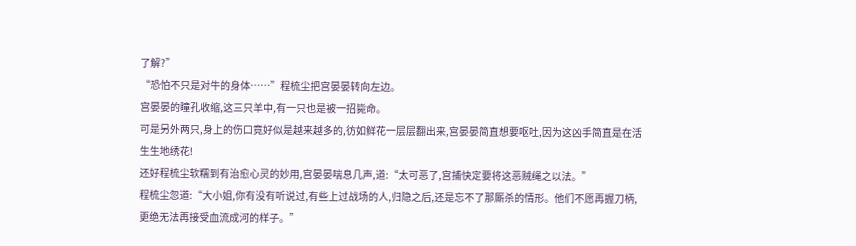了解?”
“恐怕不只是对牛的身体……”程梳尘把宫晏晏转向左边。
宫晏晏的瞳孔收缩,这三只羊中,有一只也是被一招毙命。
可是另外两只,身上的伤口竟好似是越来越多的,彷如鲜花一层层翻出来,宫晏晏简直想要呕吐,因为这凶手简直是在活生生地绣花!
还好程梳尘软糯到有治愈心灵的妙用,宫晏晏喘息几声,道:“太可恶了,宫捕快定要将这恶贼绳之以法。”
程梳尘忽道:“大小姐,你有没有听说过,有些上过战场的人,归隐之后,还是忘不了那厮杀的情形。他们不愿再握刀柄,更绝无法再接受血流成河的样子。”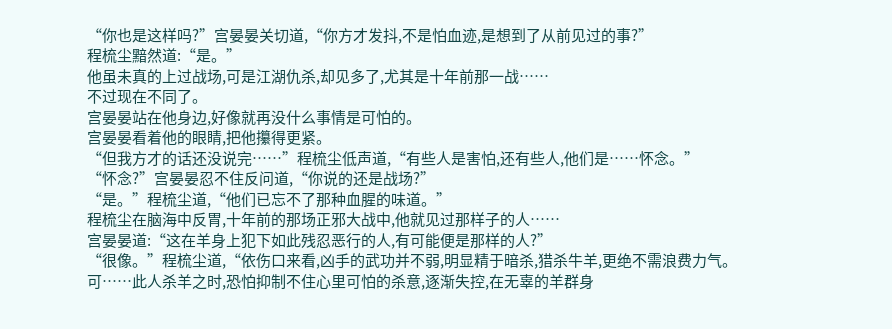“你也是这样吗?”宫晏晏关切道,“你方才发抖,不是怕血迹,是想到了从前见过的事?”
程梳尘黯然道:“是。”
他虽未真的上过战场,可是江湖仇杀,却见多了,尤其是十年前那一战……
不过现在不同了。
宫晏晏站在他身边,好像就再没什么事情是可怕的。
宫晏晏看着他的眼睛,把他攥得更紧。
“但我方才的话还没说完……”程梳尘低声道,“有些人是害怕,还有些人,他们是……怀念。”
“怀念?”宫晏晏忍不住反问道,“你说的还是战场?”
“是。”程梳尘道,“他们已忘不了那种血腥的味道。”
程梳尘在脑海中反胃,十年前的那场正邪大战中,他就见过那样子的人……
宫晏晏道:“这在羊身上犯下如此残忍恶行的人,有可能便是那样的人?”
“很像。”程梳尘道,“依伤口来看,凶手的武功并不弱,明显精于暗杀,猎杀牛羊,更绝不需浪费力气。可……此人杀羊之时,恐怕抑制不住心里可怕的杀意,逐渐失控,在无辜的羊群身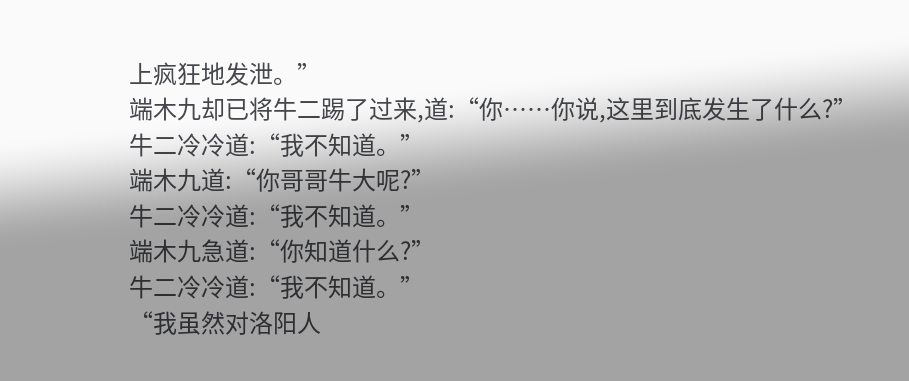上疯狂地发泄。”
端木九却已将牛二踢了过来,道:“你……你说,这里到底发生了什么?”
牛二冷冷道:“我不知道。”
端木九道:“你哥哥牛大呢?”
牛二冷冷道:“我不知道。”
端木九急道:“你知道什么?”
牛二冷冷道:“我不知道。”
“我虽然对洛阳人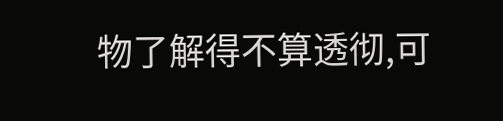物了解得不算透彻,可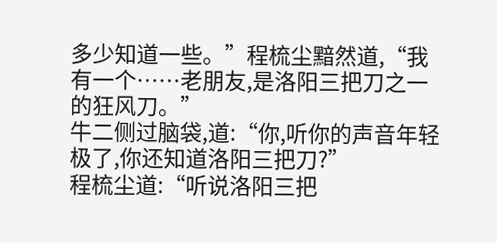多少知道一些。”程梳尘黯然道,“我有一个……老朋友,是洛阳三把刀之一的狂风刀。”
牛二侧过脑袋,道:“你,听你的声音年轻极了,你还知道洛阳三把刀?”
程梳尘道:“听说洛阳三把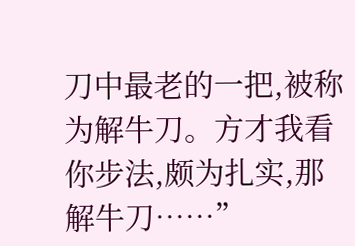刀中最老的一把,被称为解牛刀。方才我看你步法,颇为扎实,那解牛刀……”